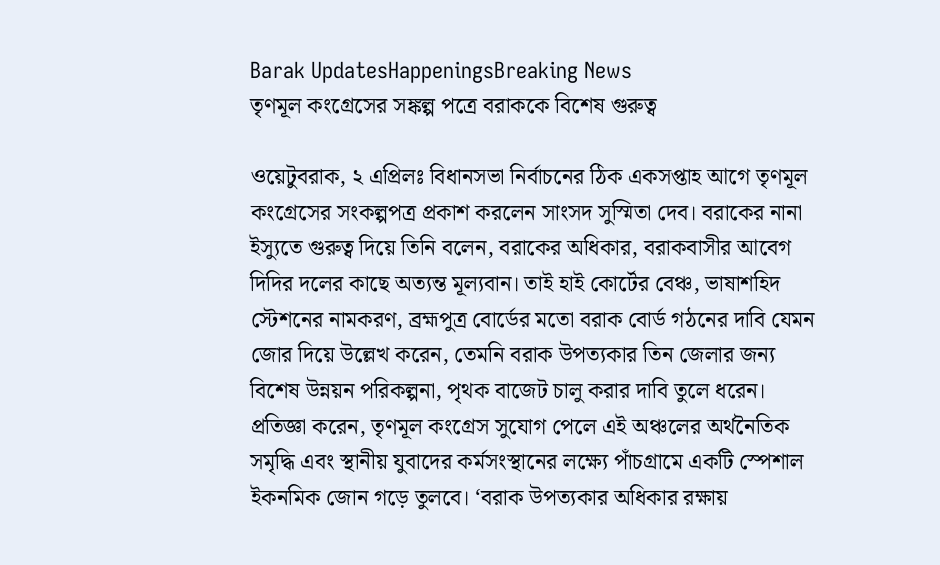Barak UpdatesHappeningsBreaking News
তৃণমূল কংগ্রেসের সঙ্কল্প পত্রে বরাককে বিশেষ গুরুত্ব

ওয়েটুবরাক, ২ এপ্রিলঃ বিধানসভা নির্বাচনের ঠিক একসপ্তাহ আগে তৃণমূল কংগ্রেসের সংকল্পপত্র প্রকাশ করলেন সাংসদ সুস্মিতা দেব। বরাকের নানা ইস্যুতে গুরুত্ব দিয়ে তিনি বলেন, বরাকের অধিকার, বরাকবাসীর আবেগ দিদির দলের কাছে অত্যন্ত মূল্যবান। তাই হাই কোর্টের বেঞ্চ, ভাষাশহিদ স্টেশনের নামকরণ, ব্রহ্মপুত্র বোর্ডের মতো বরাক বোর্ড গঠনের দাবি যেমন জোর দিয়ে উল্লেখ করেন, তেমনি বরাক উপত্যকার তিন জেলার জন্য বিশেষ উন্নয়ন পরিকল্পনা, পৃথক বাজেট চালু করার দাবি তুলে ধরেন। প্রতিজ্ঞা করেন, তৃণমূল কংগ্রেস সুযোগ পেলে এই অঞ্চলের অর্থনৈতিক সমৃদ্ধি এবং স্থানীয় যুবাদের কর্মসংস্থানের লক্ষ্যে পাঁচগ্রামে একটি স্পেশাল ইকনমিক জোন গড়ে তুলবে। ‘বরাক উপত্যকার অধিকার রক্ষায়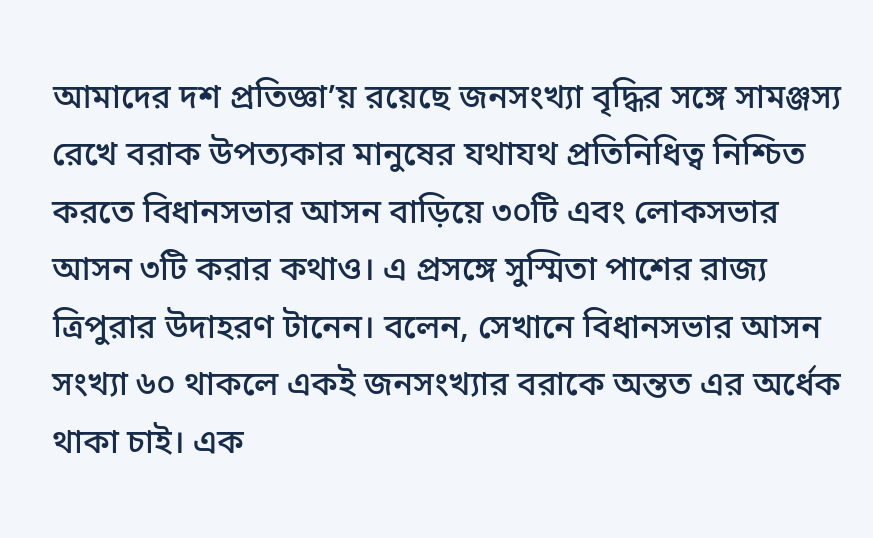আমাদের দশ প্রতিজ্ঞা’য় রয়েছে জনসংখ্যা বৃদ্ধির সঙ্গে সামঞ্জস্য রেখে বরাক উপত্যকার মানুষের যথাযথ প্রতিনিধিত্ব নিশ্চিত করতে বিধানসভার আসন বাড়িয়ে ৩০টি এবং লোকসভার আসন ৩টি করার কথাও। এ প্রসঙ্গে সুস্মিতা পাশের রাজ্য ত্রিপুরার উদাহরণ টানেন। বলেন, সেখানে বিধানসভার আসন সংখ্যা ৬০ থাকলে একই জনসংখ্যার বরাকে অন্তত এর অর্ধেক থাকা চাই। এক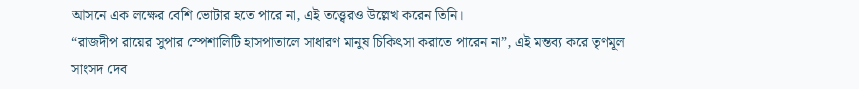আসনে এক লক্ষের বেশি ভোটার হতে পারে না, এই তত্ত্বেরও উল্লেখ করেন তিনি।
“রাজদীপ রায়ের সুপার স্পেশালিটি হাসপাতালে সাধারণ মানুষ চিকিৎসা করাতে পারেন না”, এই মন্তব্য করে তৃণমূল সাংসদ দেব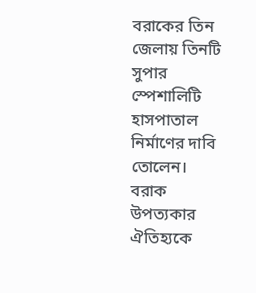বরাকের তিন জেলায় তিনটি সুপার স্পেশালিটি হাসপাতাল নির্মাণের দাবি তোলেন।
বরাক উপত্যকার ঐতিহ্যকে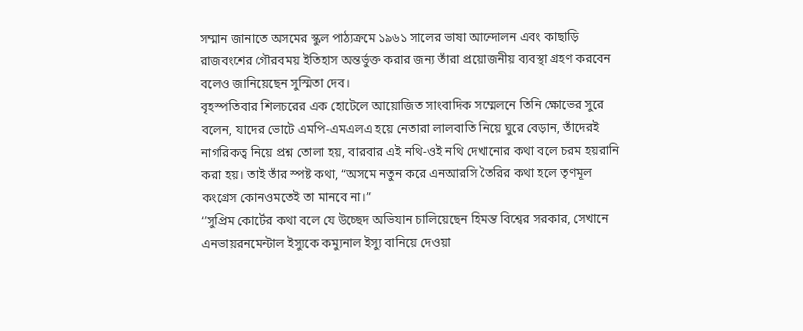সম্মান জানাতে অসমের স্কুল পাঠ্যক্রমে ১৯৬১ সালের ভাষা আন্দোলন এবং কাছাড়ি রাজবংশের গৌরবময় ইতিহাস অন্তর্ভুক্ত করার জন্য তাঁরা প্রয়োজনীয় ব্যবস্থা গ্রহণ করবেন বলেও জানিয়েছেন সুস্মিতা দেব।
বৃহস্পতিবার শিলচরের এক হোটেলে আয়োজিত সাংবাদিক সম্মেলনে তিনি ক্ষোভের সুরে বলেন, যাদের ভোটে এমপি-এমএলএ হয়ে নেতারা লালবাতি নিয়ে ঘুরে বেড়ান, তাঁদেরই নাগরিকত্ব নিয়ে প্রশ্ন তোলা হয়, বারবার এই নথি-ওই নথি দেখানোর কথা বলে চরম হয়রানি করা হয়। তাই তাঁর স্পষ্ট কথা, “অসমে নতুন করে এনআরসি তৈরির কথা হলে তৃণমূল কংগ্রেস কোনওমতেই তা মানবে না।”
‘’সুপ্রিম কোর্টের কথা বলে যে উচ্ছেদ অভিযান চালিয়েছেন হিমন্ত বিশ্বের সরকার, সেখানে এনভায়রনমেন্টাল ইস্যুকে কম্যুনাল ইস্যু বানিয়ে দেওয়া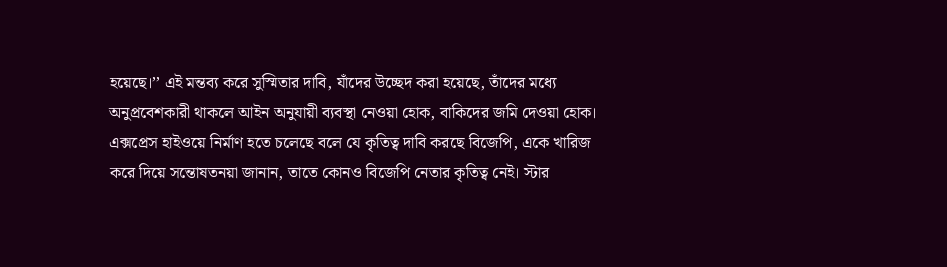হয়েছে।’’ এই মন্তব্য করে সুস্মিতার দাবি, যাঁদের উচ্ছেদ করা হয়েছে, তাঁদের মধ্যে অনুপ্রবেশকারী থাকলে আইন অনুযায়ী ব্যবস্থা নেওয়া হোক, বাকিদের জমি দেওয়া হোক।
এক্সপ্রেস হাইওয়ে নির্মাণ হতে চলেছে বলে যে কৃতিত্ব দাবি করছে বিজেপি, একে খারিজ করে দিয়ে সন্তোষতনয়া জানান, তাতে কোনও বিজেপি নেতার কৃতিত্ব নেই। স্টার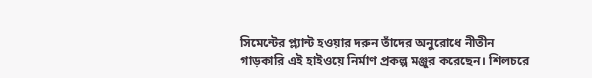সিমেন্টের প্ল্যান্ট হওয়ার দরুন তাঁদের অনুরোধে নীতীন গাড়কারি এই হাইওয়ে নির্মাণ প্রকল্প মঞ্জুর করেছেন। শিলচরে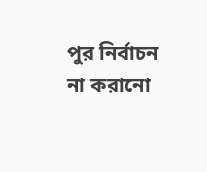পুর নির্বাচন না করানো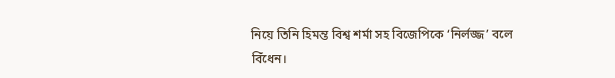নিয়ে তিনি হিমন্ত বিশ্ব শর্মা সহ বিজেপিকে ‘নির্লজ্জ’ বলে বিঁধেন।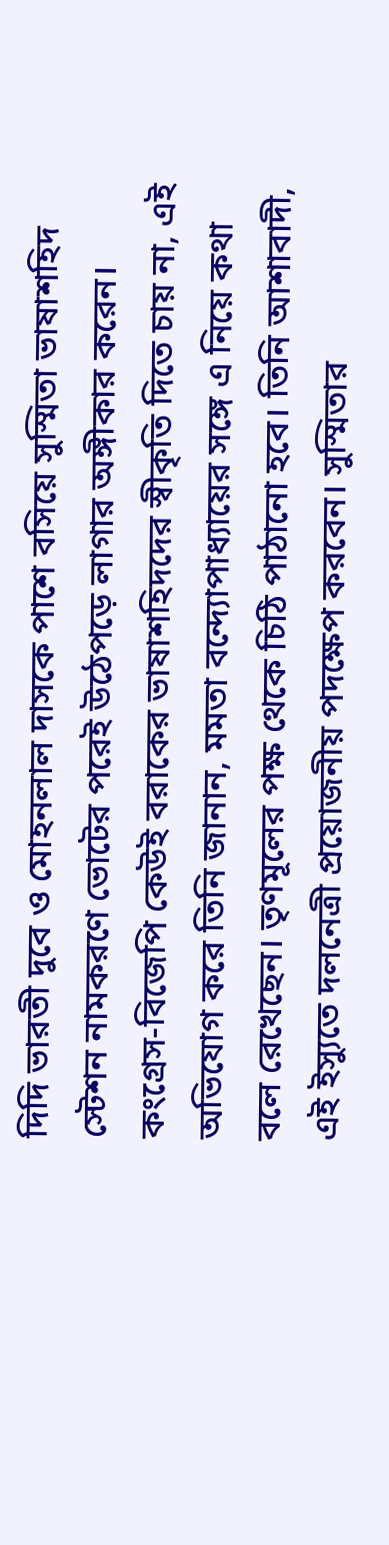দিদি ভারতী দুবে ও মোহনলাল দাসকে পাশে বসিয়ে সুস্মিতা ভাষাশহিদ স্টেশন নামকরণে ভোটের পরেই উঠেপড়ে লাগার অঙ্গীকার করেন। কংগ্রেস-বিজেপি কেউই বরাকের ভাষাশহিদদের স্বীকৃতি দিতে চায় না, এই অভিযোগ করে তিনি জানান, মমতা বন্দ্যোপাধ্যায়ের সঙ্গে এ নিয়ে কথা বলে রেখেছেন। তৃণমূলের পক্ষ থেকে চিঠি পাঠানো হবে। তিনি আশাবাদী, এই ইস্যুতে দলনেত্রী প্রয়োজনীয় পদক্ষেপ করবেন। সুস্মিতার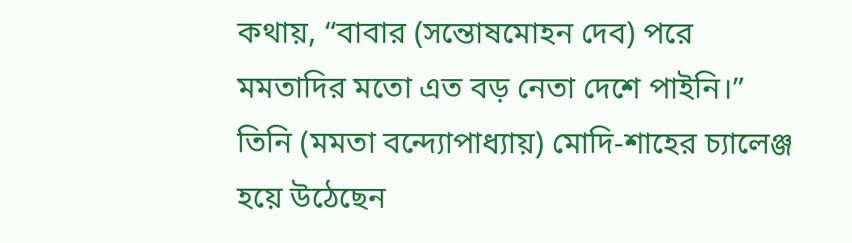কথায়, “বাবার (সন্তোষমোহন দেব) পরে মমতাদির মতো এত বড় নেতা দেশে পাইনি।” তিনি (মমতা বন্দ্যোপাধ্যায়) মোদি-শাহের চ্যালেঞ্জ হয়ে উঠেছেন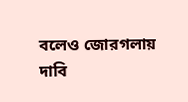বলেও জোরগলায় দাবি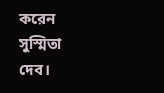করেন সুস্মিতা দেব।